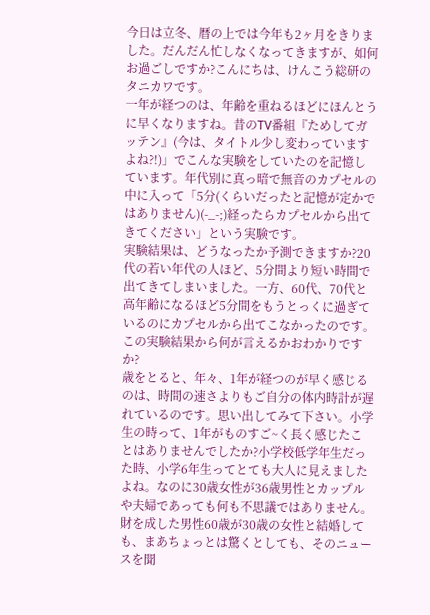今日は立冬、暦の上では今年も2ヶ月をきりました。だんだん忙しなくなってきますが、如何お過ごしですか?こんにちは、けんこう総研のタニカワです。
一年が経つのは、年齢を重ねるほどにほんとうに早くなりますね。昔のTV番組『ためしてガッテン』(今は、タイトル少し変わっていますよね?!)」でこんな実験をしていたのを記憶しています。年代別に真っ暗で無音のカプセルの中に入って「5分(くらいだったと記憶が定かではありません)(-_-;)経ったらカプセルから出てきてください」という実験です。
実験結果は、どうなったか予測できますか?20代の若い年代の人ほど、5分間より短い時間で出てきてしまいました。一方、60代、70代と高年齢になるほど5分間をもうとっくに過ぎているのにカプセルから出てこなかったのです。
この実験結果から何が言えるかおわかりですか?
歳をとると、年々、1年が経つのが早く感じるのは、時間の速さよりもご自分の体内時計が遅れているのです。思い出してみて下さい。小学生の時って、1年がものすご~く長く感じたことはありませんでしたか?小学校低学年生だった時、小学6年生ってとても大人に見えましたよね。なのに30歳女性が36歳男性とカップルや夫婦であっても何も不思議ではありません。財を成した男性60歳が30歳の女性と結婚しても、まあちょっとは驚くとしても、そのニュースを聞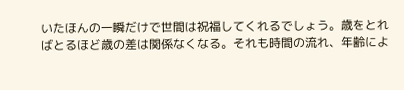いたほんの一瞬だけで世間は祝福してくれるでしょう。歳をとればとるほど歳の差は関係なくなる。それも時間の流れ、年齢によ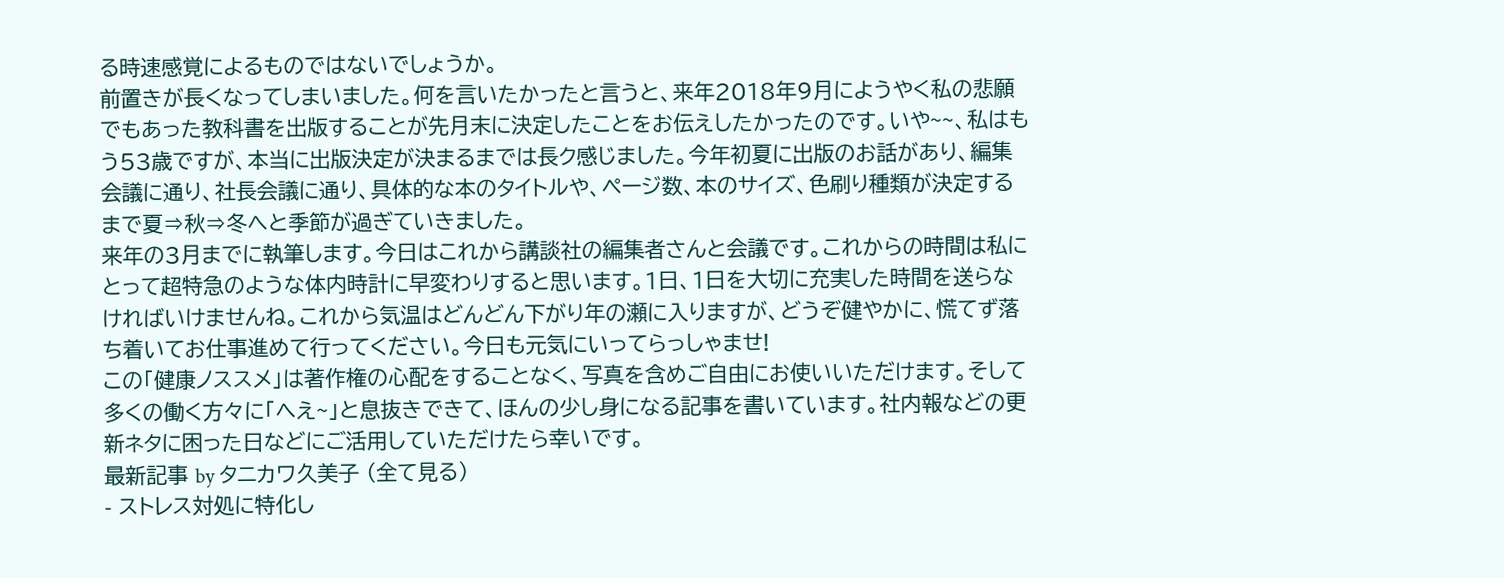る時速感覚によるものではないでしょうか。
前置きが長くなってしまいました。何を言いたかったと言うと、来年2018年9月にようやく私の悲願でもあった教科書を出版することが先月末に決定したことをお伝えしたかったのです。いや~~、私はもう53歳ですが、本当に出版決定が決まるまでは長ク感じました。今年初夏に出版のお話があり、編集会議に通り、社長会議に通り、具体的な本のタイトルや、ページ数、本のサイズ、色刷り種類が決定するまで夏⇒秋⇒冬へと季節が過ぎていきました。
来年の3月までに執筆します。今日はこれから講談社の編集者さんと会議です。これからの時間は私にとって超特急のような体内時計に早変わりすると思います。1日、1日を大切に充実した時間を送らなければいけませんね。これから気温はどんどん下がり年の瀬に入りますが、どうぞ健やかに、慌てず落ち着いてお仕事進めて行ってください。今日も元気にいってらっしゃませ!
この「健康ノススメ」は著作権の心配をすることなく、写真を含めご自由にお使いいただけます。そして多くの働く方々に「へえ~」と息抜きできて、ほんの少し身になる記事を書いています。社内報などの更新ネタに困った日などにご活用していただけたら幸いです。
最新記事 by タニカワ久美子 (全て見る)
- ストレス対処に特化し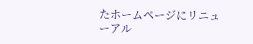たホームページにリニューアル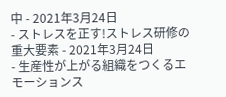中 - 2021年3月24日
- ストレスを正す!ストレス研修の重大要素 - 2021年3月24日
- 生産性が上がる組織をつくるエモーションス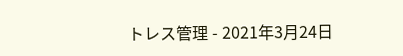トレス管理 - 2021年3月24日